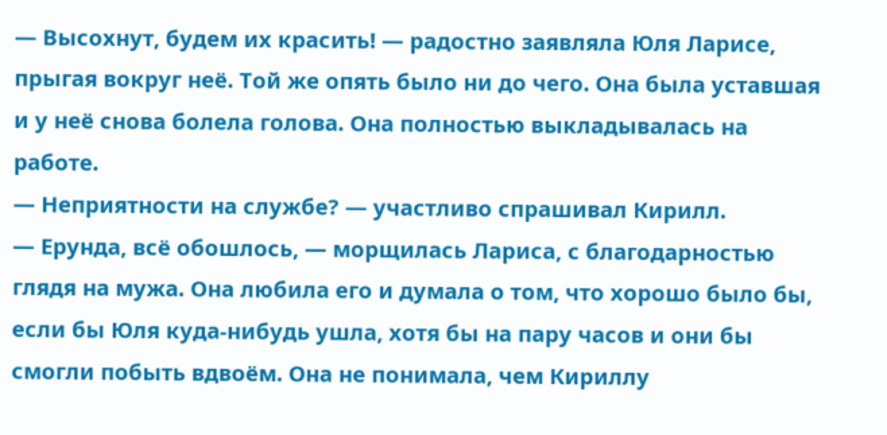— Высохнут, будем их красить! — радостно заявляла Юля Ларисе, прыгая вокруг неё. Той же опять было ни до чего. Она была уставшая и у неё снова болела голова. Она полностью выкладывалась на работе.
— Неприятности на службе? — участливо спрашивал Кирилл.
— Ерунда, всё обошлось, — морщилась Лариса, с благодарностью глядя на мужа. Она любила его и думала о том, что хорошо было бы, если бы Юля куда-нибудь ушла, хотя бы на пару часов и они бы смогли побыть вдвоём. Она не понимала, чем Кириллу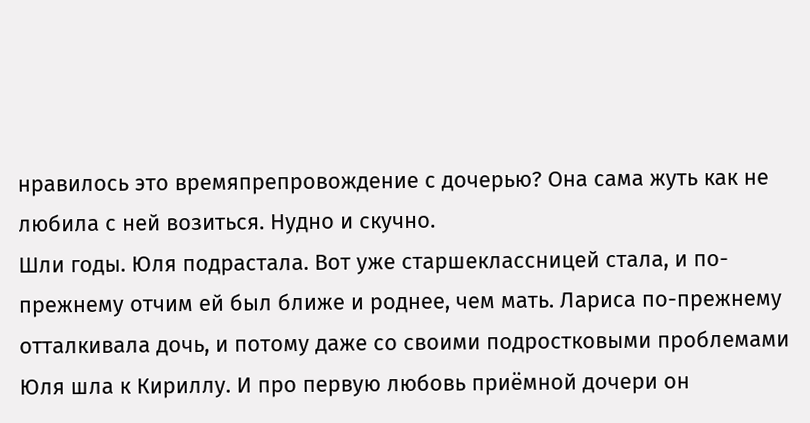нравилось это времяпрепровождение с дочерью? Она сама жуть как не любила с ней возиться. Нудно и скучно.
Шли годы. Юля подрастала. Вот уже старшеклассницей стала, и по-прежнему отчим ей был ближе и роднее, чем мать. Лариса по-прежнему отталкивала дочь, и потому даже со своими подростковыми проблемами Юля шла к Кириллу. И про первую любовь приёмной дочери он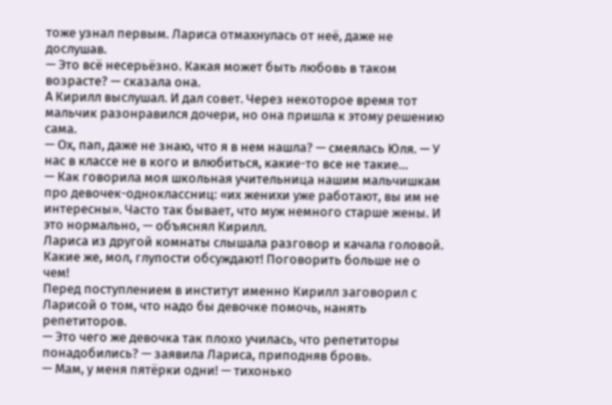тоже узнал первым. Лариса отмахнулась от неё, даже не дослушав.
— Это всё несерьёзно. Какая может быть любовь в таком возрасте? — сказала она.
А Кирилл выслушал. И дал совет. Через некоторое время тот мальчик разонравился дочери, но она пришла к этому решению сама.
— Ох, пап, даже не знаю, что я в нем нашла? — смеялась Юля. — У нас в классе не в кого и влюбиться, какие-то все не такие…
— Как говорила моя школьная учительница нашим мальчишкам про девочек-одноклассниц: «их женихи уже работают, вы им не интересны». Часто так бывает, что муж немного старше жены. И это нормально, — объяснял Кирилл.
Лариса из другой комнаты слышала разговор и качала головой. Какие же, мол, глупости обсуждают! Поговорить больше не о чем!
Перед поступлением в институт именно Кирилл заговорил с Ларисой о том, что надо бы девочке помочь, нанять репетиторов.
— Это чего же девочка так плохо училась, что репетиторы понадобились? — заявила Лариса, приподняв бровь.
— Мам, у меня пятёрки одни! — тихонько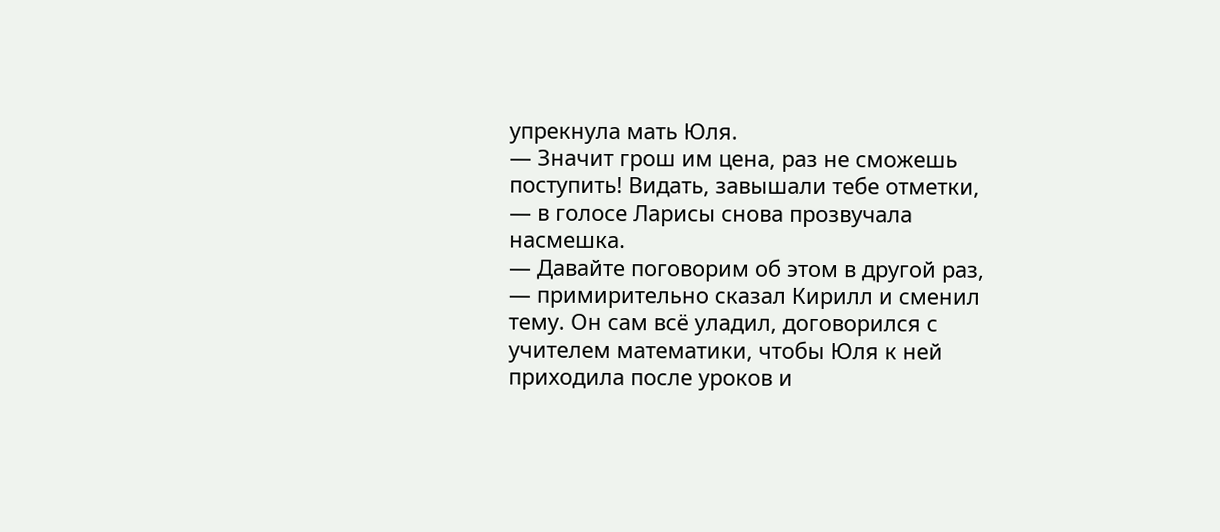упрекнула мать Юля.
— Значит грош им цена, раз не сможешь поступить! Видать, завышали тебе отметки, — в голосе Ларисы снова прозвучала насмешка.
— Давайте поговорим об этом в другой раз, — примирительно сказал Кирилл и сменил тему. Он сам всё уладил, договорился с учителем математики, чтобы Юля к ней приходила после уроков и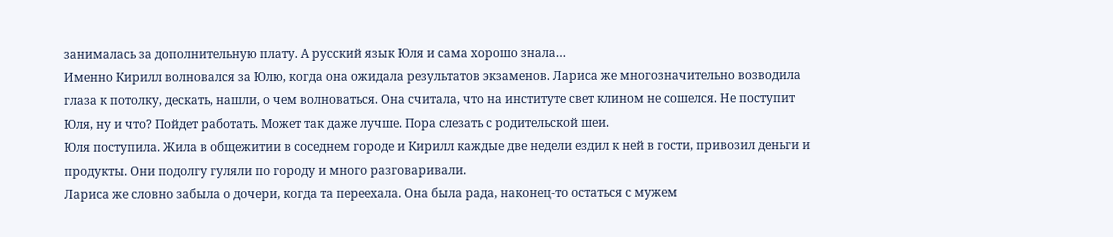занималась за дополнительную плату. А русский язык Юля и сама хорошо знала…
Именно Кирилл волновался за Юлю, когда она ожидала результатов экзаменов. Лариса же многозначительно возводила глаза к потолку, дескать, нашли, о чем волноваться. Она считала, что на институте свет клином не сошелся. Не поступит Юля, ну и что? Пойдет работать. Может так даже лучше. Пора слезать с родительской шеи.
Юля поступила. Жила в общежитии в соседнем городе и Кирилл каждые две недели ездил к ней в гости, привозил деньги и продукты. Они подолгу гуляли по городу и много разговаривали.
Лариса же словно забыла о дочери, когда та переехала. Она была рада, наконец-то остаться с мужем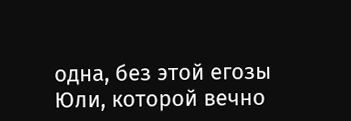одна, без этой егозы Юли, которой вечно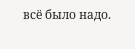всё было надо.